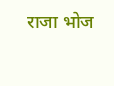राजा भोज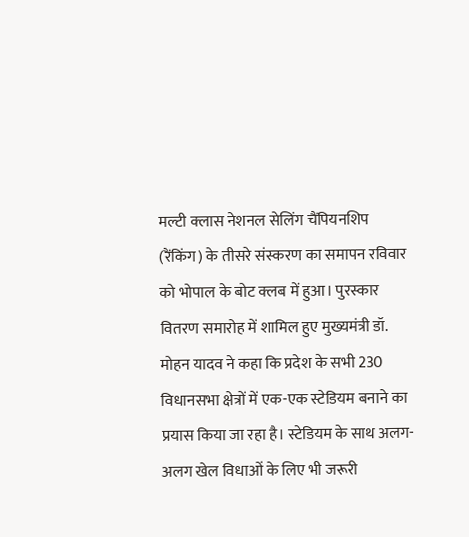मल्टी क्लास नेशनल सेलिंग चैंपियनशिप (रैंकिंग) के तीसरे संस्करण का समापन रविवार को भोपाल के बोट क्लब में हुआ। पुरस्कार वितरण समारोह में शामिल हुए मुख्यमंत्री डॉ. मोहन यादव ने कहा कि प्रदेश के सभी 230 विधानसभा क्षेत्रों में एक-एक स्टेडियम बनाने का प्रयास किया जा रहा है। स्टेडियम के साथ अलग-अलग खेल विधाओं के लिए भी जरूरी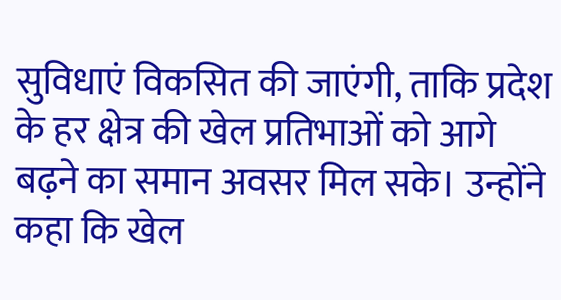सुविधाएं विकसित की जाएंगी, ताकि प्रदेश के हर क्षेत्र की खेल प्रतिभाओं को आगे बढ़ने का समान अवसर मिल सके। उन्होंने कहा कि खेल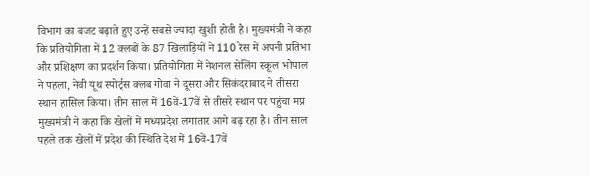विभाग का बजट बढ़ाते हुए उन्हें सबसे ज्यादा खुशी होती है। मुख्यमंत्री ने कहा कि प्रतियोगिता में 12 क्लबों के 87 खिलाड़ियों ने 110 रेस में अपनी प्रतिभा और प्रशिक्षण का प्रदर्शन किया। प्रतियोगिता में नेशनल सेलिंग स्कूल भोपाल ने पहला, नेवी यूथ स्पोर्ट्स क्लब गोवा ने दूसरा और सिकंदराबाद ने तीसरा स्थान हासिल किया। तीन साल में 16वें-17वें से तीसरे स्थान पर पहुंचा मप्र
मुख्यमंत्री ने कहा कि खेलों में मध्यप्रदेश लगातार आगे बढ़ रहा है। तीन साल पहले तक खेलों में प्रदेश की स्थिति देश में 16वें-17वें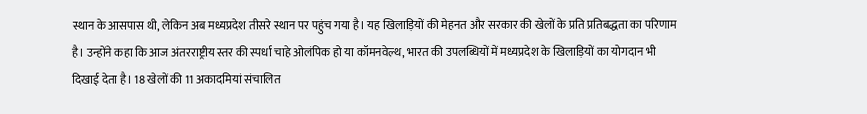स्थान के आसपास थी, लेकिन अब मध्यप्रदेश तीसरे स्थान पर पहुंच गया है। यह खिलाड़ियों की मेहनत और सरकार की खेलों के प्रति प्रतिबद्धता का परिणाम है। उन्होंने कहा कि आज अंतरराष्ट्रीय स्तर की स्पर्धा चाहे ओलंपिक हो या कॉमनवेल्थ, भारत की उपलब्धियों में मध्यप्रदेश के खिलाड़ियों का योगदान भी दिखाई देता है। 18 खेलों की 11 अकादमियां संचालित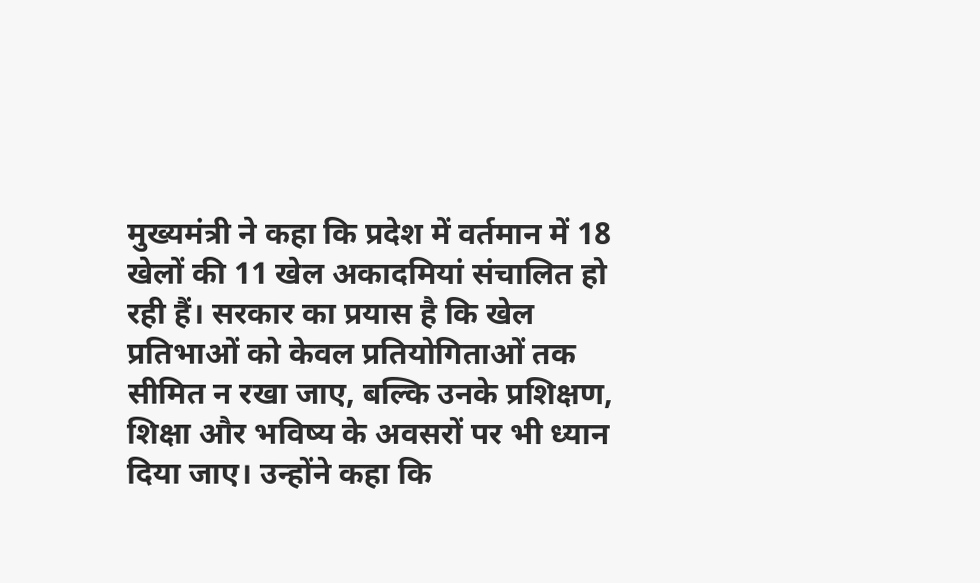मुख्यमंत्री ने कहा कि प्रदेश में वर्तमान में 18 खेलों की 11 खेल अकादमियां संचालित हो रही हैं। सरकार का प्रयास है कि खेल प्रतिभाओं को केवल प्रतियोगिताओं तक सीमित न रखा जाए, बल्कि उनके प्रशिक्षण, शिक्षा और भविष्य के अवसरों पर भी ध्यान दिया जाए। उन्होंने कहा कि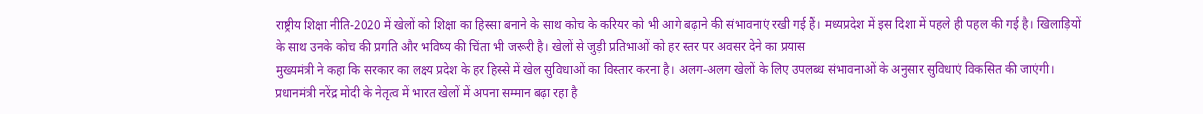राष्ट्रीय शिक्षा नीति-2020 में खेलों को शिक्षा का हिस्सा बनाने के साथ कोच के करियर को भी आगे बढ़ाने की संभावनाएं रखी गई हैं। मध्यप्रदेश में इस दिशा में पहले ही पहल की गई है। खिलाड़ियों के साथ उनके कोच की प्रगति और भविष्य की चिंता भी जरूरी है। खेलों से जुड़ी प्रतिभाओं को हर स्तर पर अवसर देने का प्रयास
मुख्यमंत्री ने कहा कि सरकार का लक्ष्य प्रदेश के हर हिस्से में खेल सुविधाओं का विस्तार करना है। अलग-अलग खेलों के लिए उपलब्ध संभावनाओं के अनुसार सुविधाएं विकसित की जाएंगी। प्रधानमंत्री नरेंद्र मोदी के नेतृत्व में भारत खेलों में अपना सम्मान बढ़ा रहा है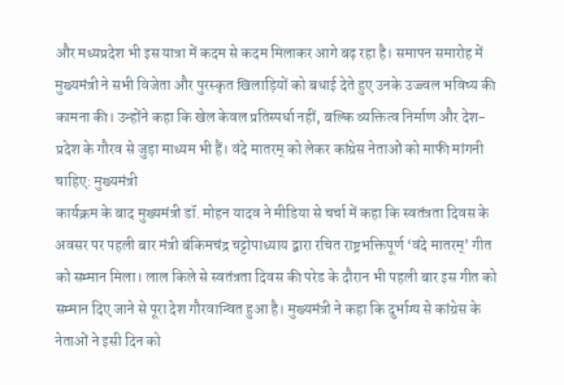और मध्यप्रदेश भी इस यात्रा में कदम से कदम मिलाकर आगे बढ़ रहा है। समापन समारोह में मुख्यमंत्री ने सभी विजेता और पुरस्कृत खिलाड़ियों को बधाई देते हुए उनके उज्ज्वल भविष्य की कामना की। उन्होंने कहा कि खेल केवल प्रतिस्पर्धा नहीं, बल्कि व्यक्तित्व निर्माण और देश-प्रदेश के गौरव से जुड़ा माध्यम भी हैं। वंदे मातरम् को लेकर कांग्रेस नेताओं को माफी मांगनी चाहिए: मुख्यमंत्री
कार्यक्रम के बाद मुख्यमंत्री डॉ. मोहन यादव ने मीडिया से चर्चा में कहा कि स्वतंत्रता दिवस के अवसर पर पहली बार मंत्री बंकिमचंद्र चट्टोपाध्याय द्वारा रचित राष्ट्रभक्तिपूर्ण ‘वंदे मातरम्’ गीत को सम्मान मिला। लाल किले से स्वतंत्रता दिवस की परेड के दौरान भी पहली बार इस गीत को सम्मान दिए जाने से पूरा देश गौरवान्वित हुआ है। मुख्यमंत्री ने कहा कि दुर्भाग्य से कांग्रेस के नेताओं ने इसी दिन को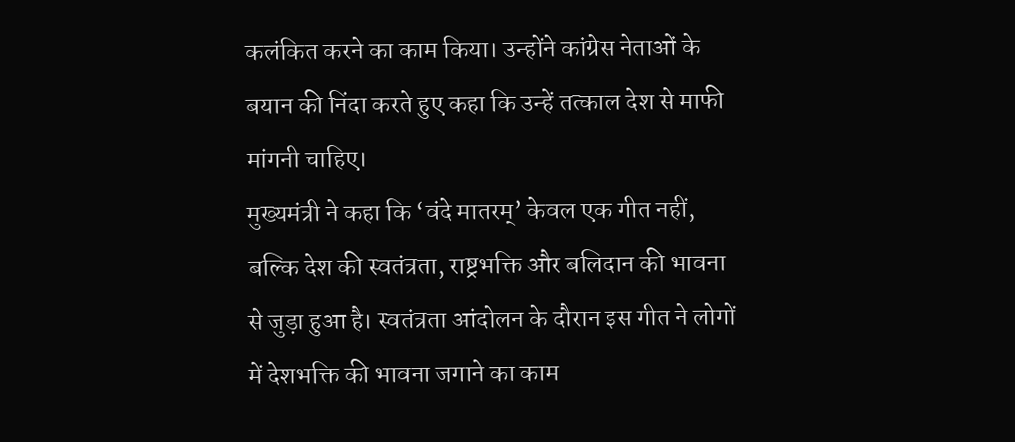कलंकित करने का काम किया। उन्होंने कांग्रेस नेताओं के बयान की निंदा करते हुए कहा कि उन्हें तत्काल देश से माफी मांगनी चाहिए।
मुख्यमंत्री ने कहा कि ‘वंदे मातरम्’ केवल एक गीत नहीं, बल्कि देश की स्वतंत्रता, राष्ट्रभक्ति और बलिदान की भावना से जुड़ा हुआ है। स्वतंत्रता आंदोलन के दौरान इस गीत ने लोगों में देशभक्ति की भावना जगाने का काम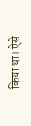किया था। ऐसे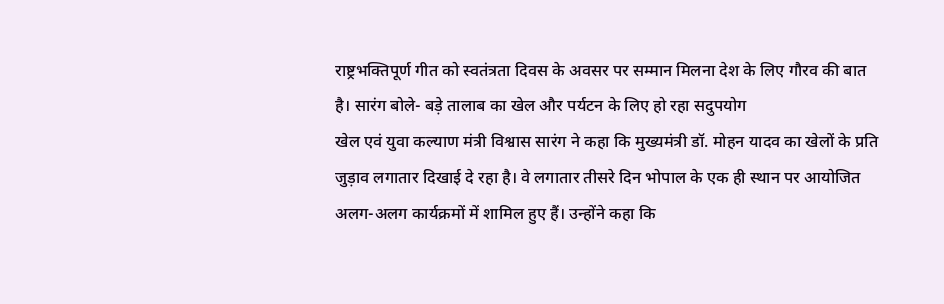राष्ट्रभक्तिपूर्ण गीत को स्वतंत्रता दिवस के अवसर पर सम्मान मिलना देश के लिए गौरव की बात है। सारंग बोले- बड़े तालाब का खेल और पर्यटन के लिए हो रहा सदुपयोग
खेल एवं युवा कल्याण मंत्री विश्वास सारंग ने कहा कि मुख्यमंत्री डॉ. मोहन यादव का खेलों के प्रति जुड़ाव लगातार दिखाई दे रहा है। वे लगातार तीसरे दिन भोपाल के एक ही स्थान पर आयोजित अलग-अलग कार्यक्रमों में शामिल हुए हैं। उन्होंने कहा कि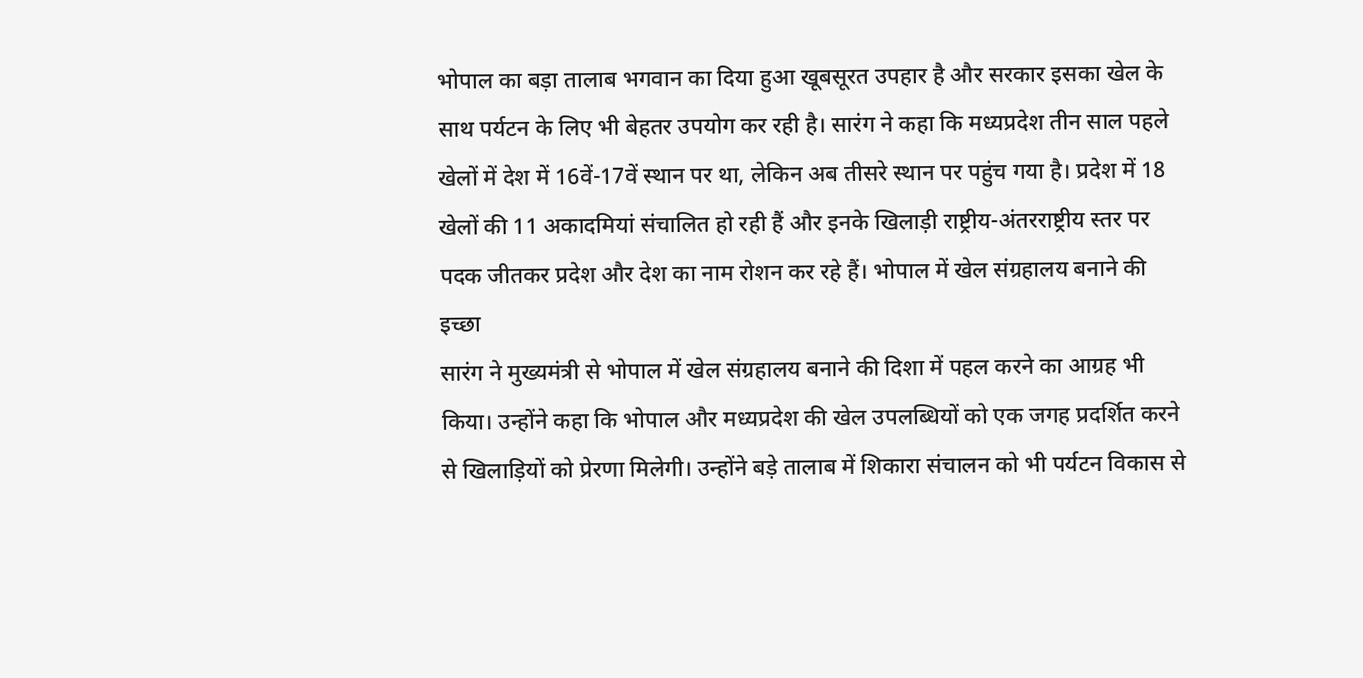भोपाल का बड़ा तालाब भगवान का दिया हुआ खूबसूरत उपहार है और सरकार इसका खेल के साथ पर्यटन के लिए भी बेहतर उपयोग कर रही है। सारंग ने कहा कि मध्यप्रदेश तीन साल पहले खेलों में देश में 16वें-17वें स्थान पर था, लेकिन अब तीसरे स्थान पर पहुंच गया है। प्रदेश में 18 खेलों की 11 अकादमियां संचालित हो रही हैं और इनके खिलाड़ी राष्ट्रीय-अंतरराष्ट्रीय स्तर पर पदक जीतकर प्रदेश और देश का नाम रोशन कर रहे हैं। भोपाल में खेल संग्रहालय बनाने की इच्छा
सारंग ने मुख्यमंत्री से भोपाल में खेल संग्रहालय बनाने की दिशा में पहल करने का आग्रह भी किया। उन्होंने कहा कि भोपाल और मध्यप्रदेश की खेल उपलब्धियों को एक जगह प्रदर्शित करने से खिलाड़ियों को प्रेरणा मिलेगी। उन्होंने बड़े तालाब में शिकारा संचालन को भी पर्यटन विकास से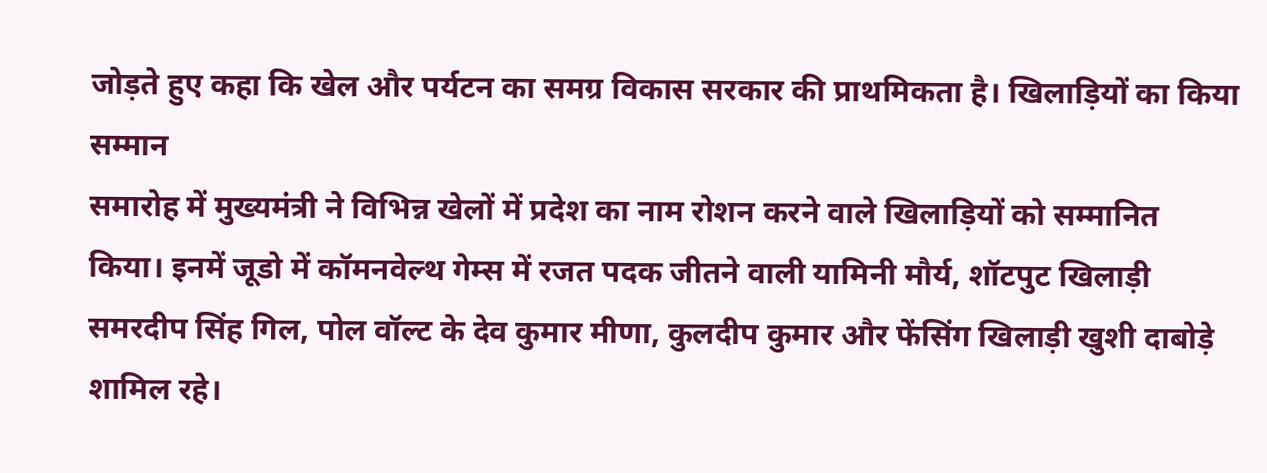जोड़ते हुए कहा कि खेल और पर्यटन का समग्र विकास सरकार की प्राथमिकता है। खिलाड़ियों का किया सम्मान
समारोह में मुख्यमंत्री ने विभिन्न खेलों में प्रदेश का नाम रोशन करने वाले खिलाड़ियों को सम्मानित किया। इनमें जूडो में कॉमनवेल्थ गेम्स में रजत पदक जीतने वाली यामिनी मौर्य, शॉटपुट खिलाड़ी समरदीप सिंह गिल, पोल वॉल्ट के देव कुमार मीणा, कुलदीप कुमार और फेंसिंग खिलाड़ी खुशी दाबोड़े शामिल रहे।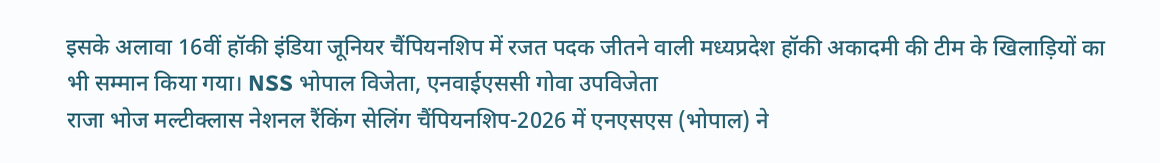इसके अलावा 16वीं हॉकी इंडिया जूनियर चैंपियनशिप में रजत पदक जीतने वाली मध्यप्रदेश हॉकी अकादमी की टीम के खिलाड़ियों का भी सम्मान किया गया। NSS भोपाल विजेता, एनवाईएससी गोवा उपविजेता
राजा भोज मल्टीक्लास नेशनल रैंकिंग सेलिंग चैंपियनशिप-2026 में एनएसएस (भोपाल) ने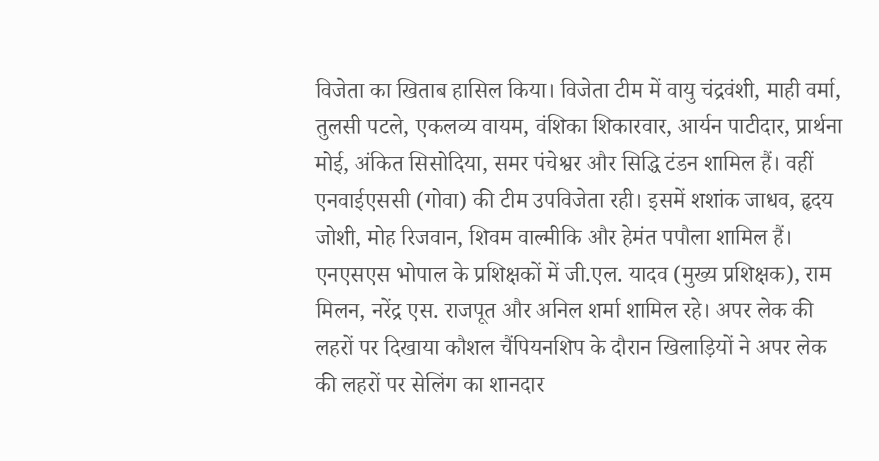विजेता का खिताब हासिल किया। विजेता टीम में वायु चंद्रवंशी, माही वर्मा, तुलसी पटले, एकलव्य वायम, वंशिका शिकारवार, आर्यन पाटीदार, प्रार्थना मोई, अंकित सिसोदिया, समर पंचेश्वर और सिद्धि टंडन शामिल हैं। वहीं एनवाईएससी (गोवा) की टीम उपविजेता रही। इसमें शशांक जाधव, हृदय जोशी, मोह रिजवान, शिवम वाल्मीकि और हेमंत पपौला शामिल हैं। एनएसएस भोपाल के प्रशिक्षकों में जी.एल. यादव (मुख्य प्रशिक्षक), राम मिलन, नरेंद्र एस. राजपूत और अनिल शर्मा शामिल रहे। अपर लेक की लहरों पर दिखाया कौशल चैंपियनशिप के दौरान खिलाड़ियों ने अपर लेक की लहरों पर सेलिंग का शानदार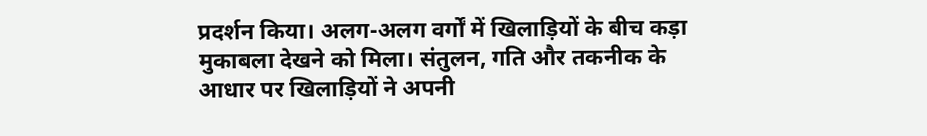प्रदर्शन किया। अलग-अलग वर्गों में खिलाड़ियों के बीच कड़ा मुकाबला देखने को मिला। संतुलन, गति और तकनीक के आधार पर खिलाड़ियों ने अपनी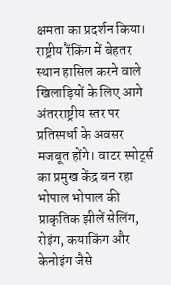क्षमता का प्रदर्शन किया। राष्ट्रीय रैंकिंग में बेहतर स्थान हासिल करने वाले खिलाड़ियों के लिए आगे अंतरराष्ट्रीय स्तर पर प्रतिस्पर्धा के अवसर मजबूत होंगे। वाटर स्पोर्ट्स का प्रमुख केंद्र बन रहा भोपाल भोपाल की प्राकृतिक झीलें सेलिंग, रोइंग, कयाकिंग और केनोइंग जैसे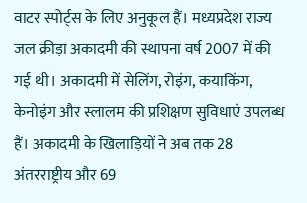वाटर स्पोर्ट्स के लिए अनुकूल हैं। मध्यप्रदेश राज्य जल क्रीड़ा अकादमी की स्थापना वर्ष 2007 में की गई थी। अकादमी में सेलिंग, रोइंग, कयाकिंग, केनोइंग और स्लालम की प्रशिक्षण सुविधाएं उपलब्ध हैं। अकादमी के खिलाड़ियों ने अब तक 28 अंतरराष्ट्रीय और 69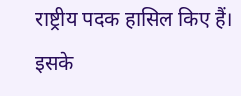राष्ट्रीय पदक हासिल किए हैं। इसके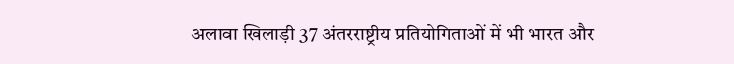अलावा खिलाड़ी 37 अंतरराष्ट्रीय प्रतियोगिताओं में भी भारत और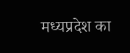मध्यप्रदेश का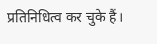प्रतिनिधित्व कर चुके हैं।